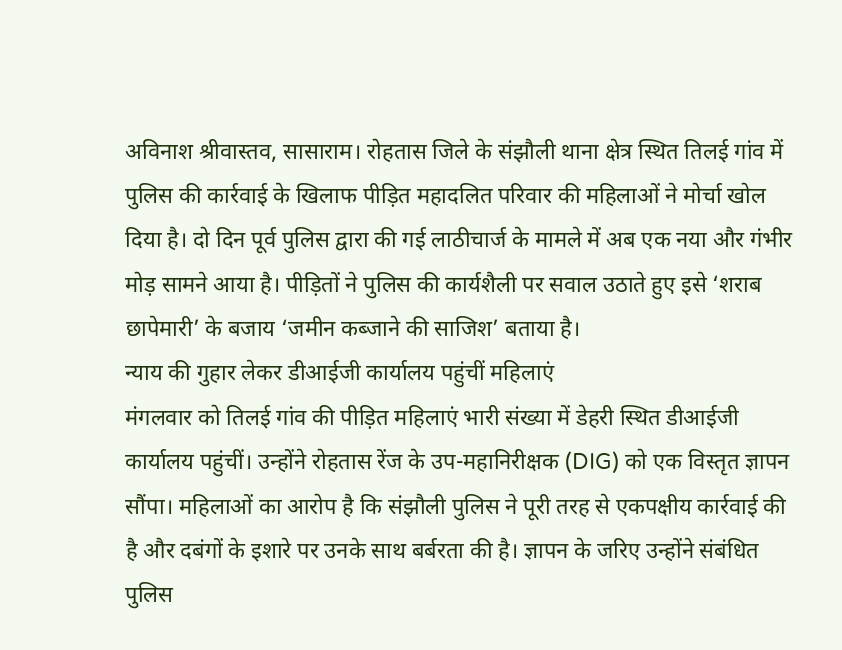अविनाश श्रीवास्तव, सासाराम। रोहतास जिले के संझौली थाना क्षेत्र स्थित तिलई गांव में पुलिस की कार्रवाई के खिलाफ पीड़ित महादलित परिवार की महिलाओं ने मोर्चा खोल दिया है। दो दिन पूर्व पुलिस द्वारा की गई लाठीचार्ज के मामले में अब एक नया और गंभीर मोड़ सामने आया है। पीड़ितों ने पुलिस की कार्यशैली पर सवाल उठाते हुए इसे ‘शराब छापेमारी’ के बजाय ‘जमीन कब्जाने की साजिश’ बताया है।
न्याय की गुहार लेकर डीआईजी कार्यालय पहुंचीं महिलाएं
मंगलवार को तिलई गांव की पीड़ित महिलाएं भारी संख्या में डेहरी स्थित डीआईजी कार्यालय पहुंचीं। उन्होंने रोहतास रेंज के उप-महानिरीक्षक (DIG) को एक विस्तृत ज्ञापन सौंपा। महिलाओं का आरोप है कि संझौली पुलिस ने पूरी तरह से एकपक्षीय कार्रवाई की है और दबंगों के इशारे पर उनके साथ बर्बरता की है। ज्ञापन के जरिए उन्होंने संबंधित पुलिस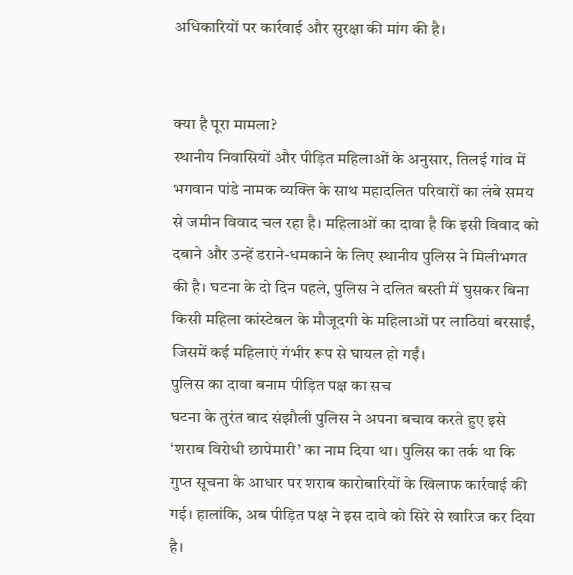अधिकारियों पर कार्रवाई और सुरक्षा की मांग की है।


क्या है पूरा मामला?
स्थानीय निवासियों और पीड़ित महिलाओं के अनुसार, तिलई गांव में भगवान पांडे नामक व्यक्ति के साथ महादलित परिवारों का लंबे समय से जमीन विवाद चल रहा है। महिलाओं का दावा है कि इसी विवाद को दबाने और उन्हें डराने-धमकाने के लिए स्थानीय पुलिस ने मिलीभगत की है। घटना के दो दिन पहले, पुलिस ने दलित बस्ती में घुसकर बिना किसी महिला कांस्टेबल के मौजूदगी के महिलाओं पर लाठियां बरसाईं, जिसमें कई महिलाएं गंभीर रूप से घायल हो गईं।
पुलिस का दावा बनाम पीड़ित पक्ष का सच
घटना के तुरंत बाद संझौली पुलिस ने अपना बचाव करते हुए इसे ‘शराब विरोधी छापेमारी’ का नाम दिया था। पुलिस का तर्क था कि गुप्त सूचना के आधार पर शराब कारोबारियों के खिलाफ कार्रवाई की गई। हालांकि, अब पीड़ित पक्ष ने इस दावे को सिरे से खारिज कर दिया है।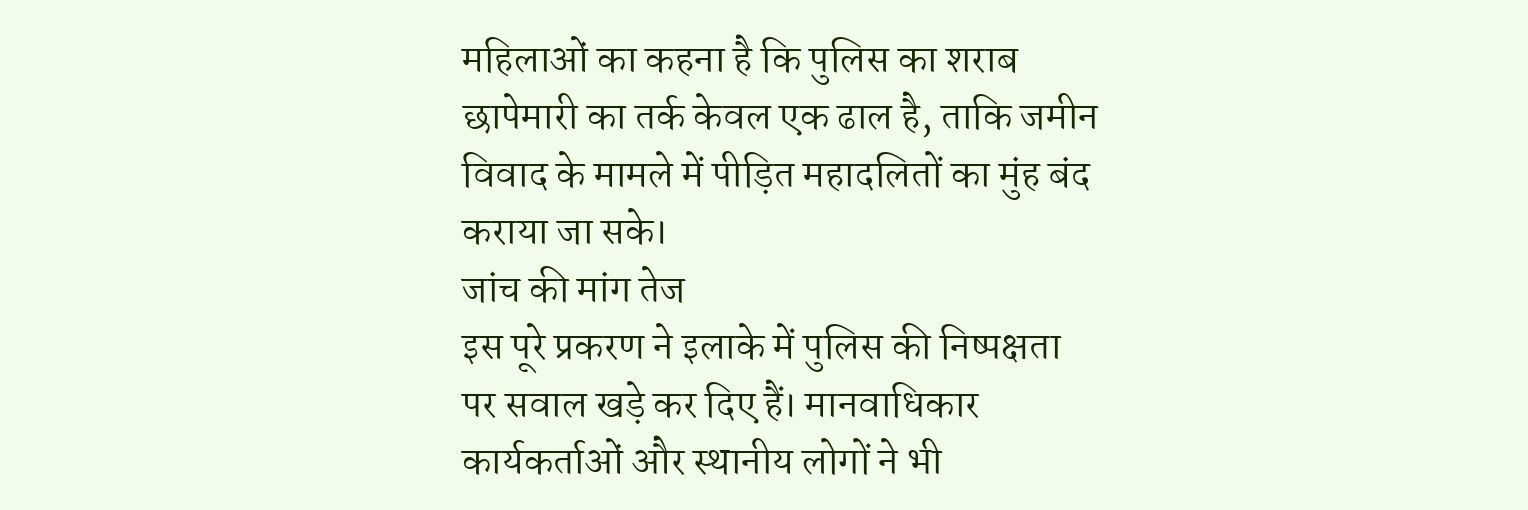महिलाओं का कहना है कि पुलिस का शराब छापेमारी का तर्क केवल एक ढाल है, ताकि जमीन विवाद के मामले में पीड़ित महादलितों का मुंह बंद कराया जा सके।
जांच की मांग तेज
इस पूरे प्रकरण ने इलाके में पुलिस की निष्पक्षता पर सवाल खड़े कर दिए हैं। मानवाधिकार कार्यकर्ताओं और स्थानीय लोगों ने भी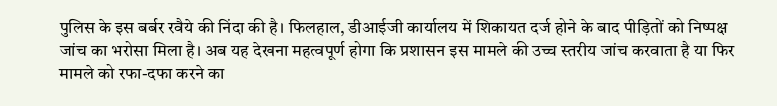पुलिस के इस बर्बर रवैये की निंदा की है। फिलहाल, डीआईजी कार्यालय में शिकायत दर्ज होने के बाद पीड़ितों को निष्पक्ष जांच का भरोसा मिला है। अब यह देखना महत्वपूर्ण होगा कि प्रशासन इस मामले की उच्च स्तरीय जांच करवाता है या फिर मामले को रफा-दफा करने का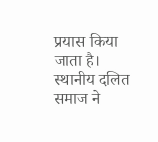प्रयास किया जाता है। स्थानीय दलित समाज ने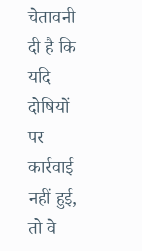चेतावनी दी है कि यदि दोषियों पर कार्रवाई नहीं हुई, तो वे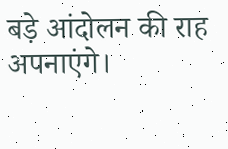बड़े आंदोलन की राह अपनाएंगे।